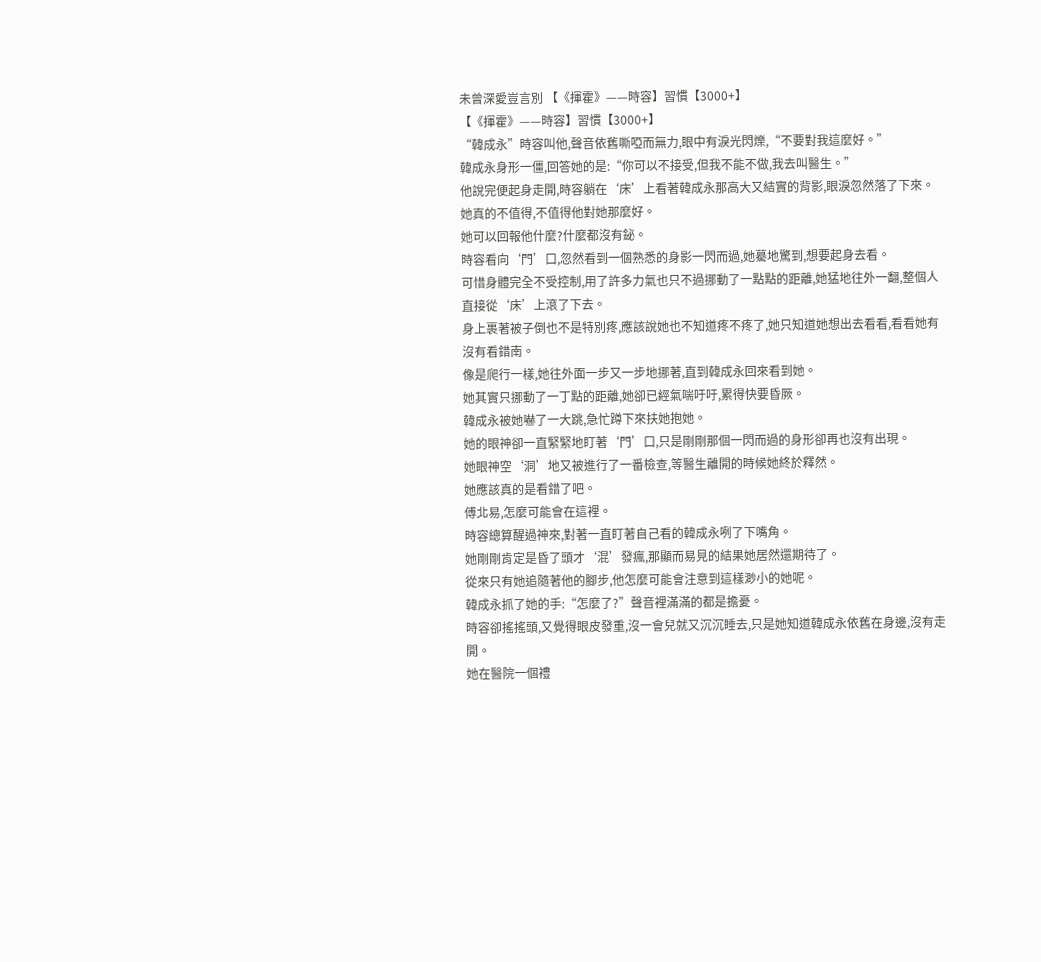未曾深愛豈言別 【《揮霍》——時容】習慣【3000+】
【《揮霍》——時容】習慣【3000+】
“韓成永”時容叫他,聲音依舊嘶啞而無力,眼中有淚光閃爍,“不要對我這麼好。”
韓成永身形一僵,回答她的是:“你可以不接受,但我不能不做,我去叫醫生。”
他說完便起身走開,時容躺在‘床’上看著韓成永那高大又結實的背影,眼淚忽然落了下來。
她真的不值得,不值得他對她那麼好。
她可以回報他什麼?什麼都沒有鉍。
時容看向‘門’口,忽然看到一個熟悉的身影一閃而過,她驀地驚到,想要起身去看。
可惜身體完全不受控制,用了許多力氣也只不過挪動了一點點的距離,她猛地往外一翻,整個人直接從‘床’上滾了下去。
身上裹著被子倒也不是特別疼,應該說她也不知道疼不疼了,她只知道她想出去看看,看看她有沒有看錯南。
像是爬行一樣,她往外面一步又一步地挪著,直到韓成永回來看到她。
她其實只挪動了一丁點的距離,她卻已經氣喘吁吁,累得快要昏厥。
韓成永被她嚇了一大跳,急忙蹲下來扶她抱她。
她的眼神卻一直緊緊地盯著‘門’口,只是剛剛那個一閃而過的身形卻再也沒有出現。
她眼神空‘洞’地又被進行了一番檢查,等醫生離開的時候她終於釋然。
她應該真的是看錯了吧。
傅北易,怎麼可能會在這裡。
時容總算醒過神來,對著一直盯著自己看的韓成永咧了下嘴角。
她剛剛肯定是昏了頭才‘混’發瘋,那顯而易見的結果她居然還期待了。
從來只有她追隨著他的腳步,他怎麼可能會注意到這樣渺小的她呢。
韓成永抓了她的手:“怎麼了?”聲音裡滿滿的都是擔憂。
時容卻搖搖頭,又覺得眼皮發重,沒一會兒就又沉沉睡去,只是她知道韓成永依舊在身邊,沒有走開。
她在醫院一個禮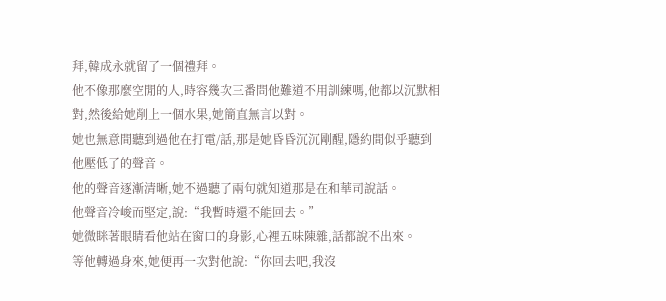拜,韓成永就留了一個禮拜。
他不像那麼空閒的人,時容幾次三番問他難道不用訓練嗎,他都以沉默相對,然後給她削上一個水果,她簡直無言以對。
她也無意間聽到過他在打電/話,那是她昏昏沉沉剛醒,隱約間似乎聽到他壓低了的聲音。
他的聲音逐漸清晰,她不過聽了兩句就知道那是在和華司說話。
他聲音冷峻而堅定,說:“我暫時還不能回去。”
她微眯著眼睛看他站在窗口的身影,心裡五味陳雜,話都說不出來。
等他轉過身來,她便再一次對他說:“你回去吧,我沒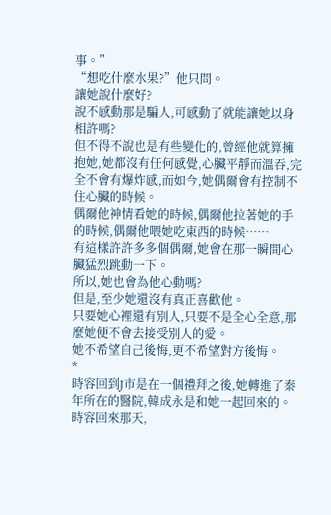事。”
“想吃什麼水果?”他只問。
讓她說什麼好?
說不感動那是騙人,可感動了就能讓她以身相許嗎?
但不得不說也是有些變化的,曾經他就算擁抱她,她都沒有任何感覺,心臟平靜而溫吞,完全不會有爆炸感,而如今,她偶爾會有控制不住心臟的時候。
偶爾他神情看她的時候,偶爾他拉著她的手的時候,偶爾他喂她吃東西的時候……
有這樣許許多多個偶爾,她會在那一瞬間心臟猛烈跳動一下。
所以,她也會為他心動嗎?
但是,至少她還沒有真正喜歡他。
只要她心裡還有別人,只要不是全心全意,那麼她便不會去接受別人的愛。
她不希望自己後悔,更不希望對方後悔。
*
時容回到J市是在一個禮拜之後,她轉進了秦年所在的醫院,韓成永是和她一起回來的。
時容回來那天,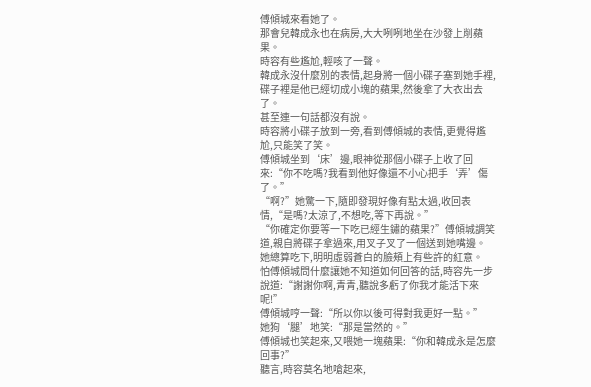傅傾城來看她了。
那會兒韓成永也在病房,大大咧咧地坐在沙發上削蘋果。
時容有些尷尬,輕咳了一聲。
韓成永沒什麼別的表情,起身將一個小碟子塞到她手裡,碟子裡是他已經切成小塊的蘋果,然後拿了大衣出去了。
甚至連一句話都沒有說。
時容將小碟子放到一旁,看到傅傾城的表情,更覺得尷尬,只能笑了笑。
傅傾城坐到‘床’邊,眼神從那個小碟子上收了回來:“你不吃嗎?我看到他好像還不小心把手‘弄’傷了。”
“啊?”她驚一下,隨即發現好像有點太過,收回表情,“是嗎?太涼了,不想吃,等下再說。”
“你確定你要等一下吃已經生鏽的蘋果?”傅傾城調笑道,親自將碟子拿過來,用叉子叉了一個送到她嘴邊。
她總算吃下,明明虛弱蒼白的臉頰上有些許的紅意。
怕傅傾城問什麼讓她不知道如何回答的話,時容先一步說道:“謝謝你啊,青青,聽說多虧了你我才能活下來呢!”
傅傾城哼一聲:“所以你以後可得對我更好一點。”
她狗‘腿’地笑:“那是當然的。”
傅傾城也笑起來,又喂她一塊蘋果:“你和韓成永是怎麼回事?”
聽言,時容莫名地嗆起來,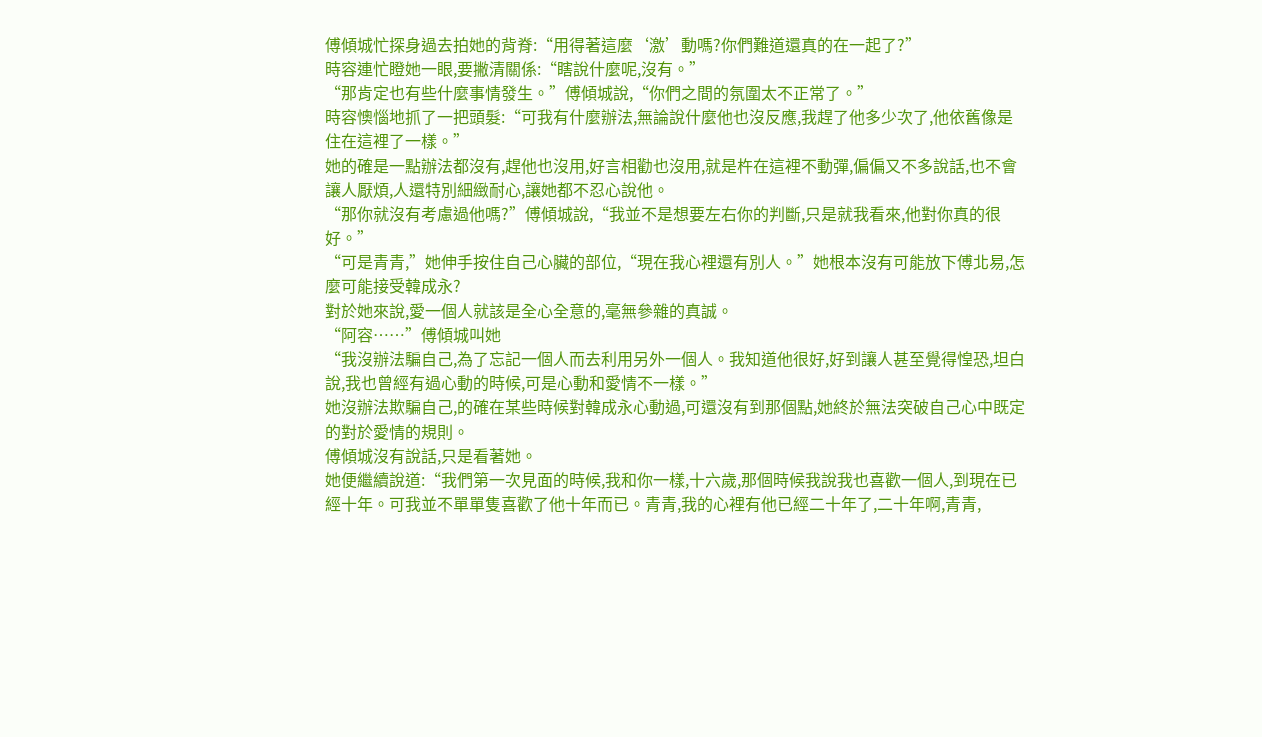傅傾城忙探身過去拍她的背脊:“用得著這麼‘激’動嗎?你們難道還真的在一起了?”
時容連忙瞪她一眼,要撇清關係:“瞎說什麼呢,沒有。”
“那肯定也有些什麼事情發生。”傅傾城說,“你們之間的氛圍太不正常了。”
時容懊惱地抓了一把頭髮:“可我有什麼辦法,無論說什麼他也沒反應,我趕了他多少次了,他依舊像是住在這裡了一樣。”
她的確是一點辦法都沒有,趕他也沒用,好言相勸也沒用,就是杵在這裡不動彈,偏偏又不多說話,也不會讓人厭煩,人還特別細緻耐心,讓她都不忍心說他。
“那你就沒有考慮過他嗎?”傅傾城說,“我並不是想要左右你的判斷,只是就我看來,他對你真的很好。”
“可是青青,”她伸手按住自己心臟的部位,“現在我心裡還有別人。”她根本沒有可能放下傅北易,怎麼可能接受韓成永?
對於她來說,愛一個人就該是全心全意的,毫無參雜的真誠。
“阿容……”傅傾城叫她
“我沒辦法騙自己,為了忘記一個人而去利用另外一個人。我知道他很好,好到讓人甚至覺得惶恐,坦白說,我也曾經有過心動的時候,可是心動和愛情不一樣。”
她沒辦法欺騙自己,的確在某些時候對韓成永心動過,可還沒有到那個點,她終於無法突破自己心中既定的對於愛情的規則。
傅傾城沒有說話,只是看著她。
她便繼續說道:“我們第一次見面的時候,我和你一樣,十六歲,那個時候我說我也喜歡一個人,到現在已經十年。可我並不單單隻喜歡了他十年而已。青青,我的心裡有他已經二十年了,二十年啊,青青,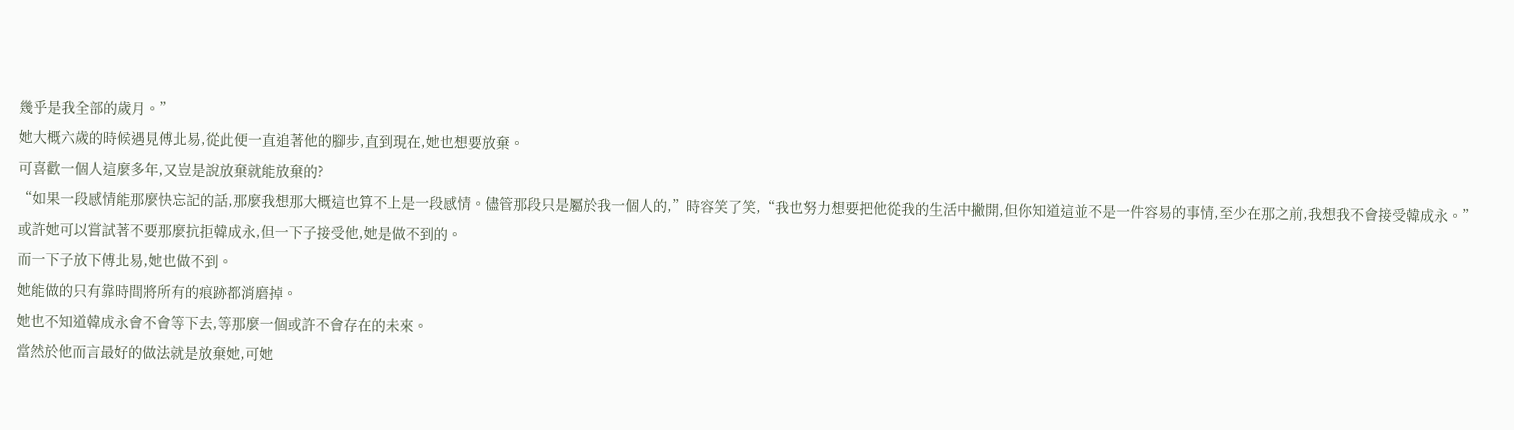幾乎是我全部的歲月。”
她大概六歲的時候遇見傅北易,從此便一直追著他的腳步,直到現在,她也想要放棄。
可喜歡一個人這麼多年,又豈是說放棄就能放棄的?
“如果一段感情能那麼快忘記的話,那麼我想那大概這也算不上是一段感情。儘管那段只是屬於我一個人的,”時容笑了笑,“我也努力想要把他從我的生活中撇開,但你知道這並不是一件容易的事情,至少在那之前,我想我不會接受韓成永。”
或許她可以嘗試著不要那麼抗拒韓成永,但一下子接受他,她是做不到的。
而一下子放下傅北易,她也做不到。
她能做的只有靠時間將所有的痕跡都消磨掉。
她也不知道韓成永會不會等下去,等那麼一個或許不會存在的未來。
當然於他而言最好的做法就是放棄她,可她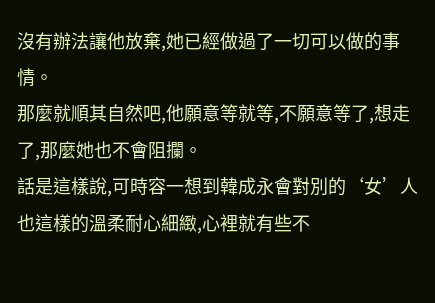沒有辦法讓他放棄,她已經做過了一切可以做的事情。
那麼就順其自然吧,他願意等就等,不願意等了,想走了,那麼她也不會阻攔。
話是這樣說,可時容一想到韓成永會對別的‘女’人也這樣的溫柔耐心細緻,心裡就有些不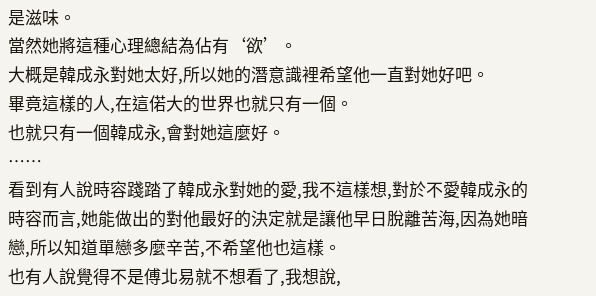是滋味。
當然她將這種心理總結為佔有‘欲’。
大概是韓成永對她太好,所以她的潛意識裡希望他一直對她好吧。
畢竟這樣的人,在這偌大的世界也就只有一個。
也就只有一個韓成永,會對她這麼好。
……
看到有人說時容踐踏了韓成永對她的愛,我不這樣想,對於不愛韓成永的時容而言,她能做出的對他最好的決定就是讓他早日脫離苦海,因為她暗戀,所以知道單戀多麼辛苦,不希望他也這樣。
也有人說覺得不是傅北易就不想看了,我想說,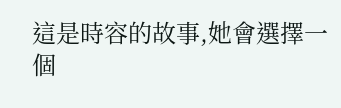這是時容的故事,她會選擇一個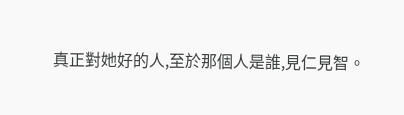真正對她好的人,至於那個人是誰,見仁見智。